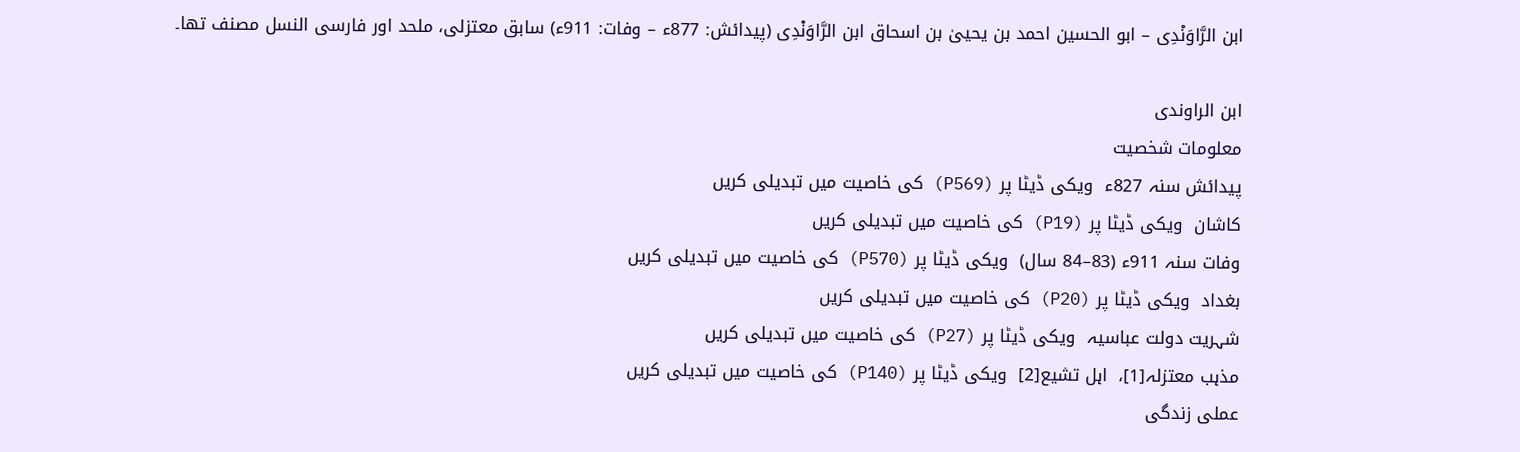ابن الرَّاوَنْدِی – ابو الحسین احمد بن یحییٰ بن اسحاق ابن الرَّاوَنْدِی (پیدائش: 877ء – وفات: 911ء) سابق معتزلی، ملحد اور فارسی النسل مصنف تھا۔

ابن الراوندی
معلومات شخصیت
پیدائش سنہ 827ء  ویکی ڈیٹا پر (P569) کی خاصیت میں تبدیلی کریں
کاشان  ویکی ڈیٹا پر (P19) کی خاصیت میں تبدیلی کریں
وفات سنہ 911ء (83–84 سال)  ویکی ڈیٹا پر (P570) کی خاصیت میں تبدیلی کریں
بغداد  ویکی ڈیٹا پر (P20) کی خاصیت میں تبدیلی کریں
شہریت دولت عباسیہ  ویکی ڈیٹا پر (P27) کی خاصیت میں تبدیلی کریں
مذہب معتزلہ[1]،  اہل تشیع[2]  ویکی ڈیٹا پر (P140) کی خاصیت میں تبدیلی کریں
عملی زندگی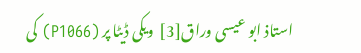استاذ ابو عیسی وراق[3]  ویکی ڈیٹا پر (P1066) کی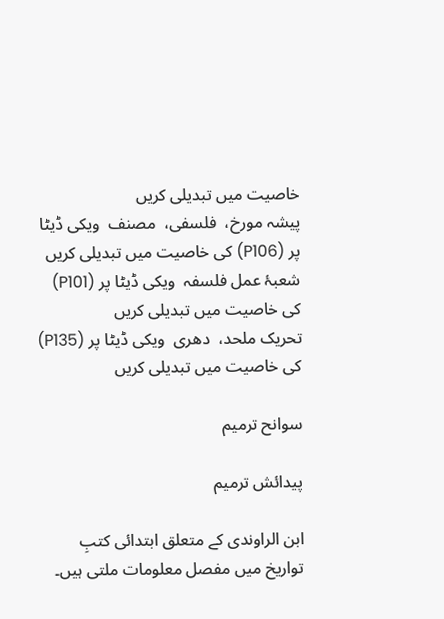خاصیت میں تبدیلی کریں
پیشہ مورخ،  فلسفی،  مصنف  ویکی ڈیٹا پر (P106) کی خاصیت میں تبدیلی کریں
شعبۂ عمل فلسفہ  ویکی ڈیٹا پر (P101) کی خاصیت میں تبدیلی کریں
تحریک ملحد،  دهری  ویکی ڈیٹا پر (P135) کی خاصیت میں تبدیلی کریں

سوانح ترمیم

پیدائش ترمیم

ابن الراوندی کے متعلق ابتدائی کتبِ تواریخ میں مفصل معلومات ملتی ہیں۔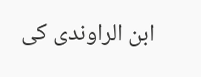ابن الراوندی کی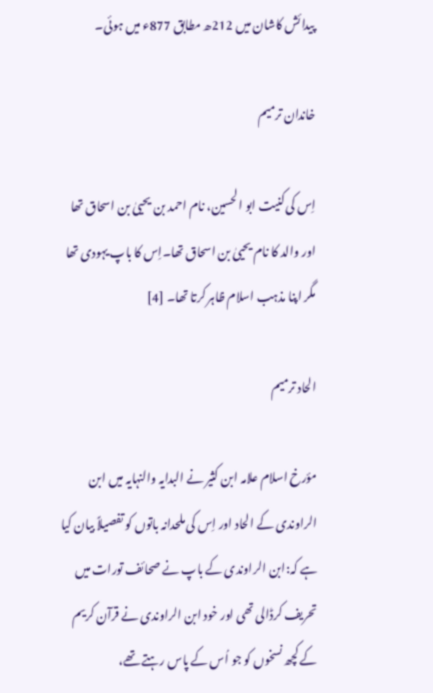پیدائش کاشان میں 212ھ مطابق 877ء میں ہوئی۔

خاندان ترمیم

اِس کی کنیت ابو الحسین، نام احمد بن یحییٰ بن اسحاق تھا اور والد کا نام یحییٰ بن اسحاق تھا۔اِس کا باپ یہودی تھا مگر اپنا مذہب اسلام ظاہر کرتا تھا۔ [4]

الحاد ترمیم

مؤرخ اسلام علامہ ابن کثیر نے البدایہ والنہایہ میں ابن الراوندی کے الحاد اور اِس کی ملحدانہ باتوں کو تفصیلاً بیان کیا ہے کہ:ابن الراوندی کے باپ نے صحائف تورات میں تحریف کرڈالی تھی اور خود ابن الراوندی نے قرآن کریم کے کچھ نسخوں کو جو اُس کے پاس رہتے تھے،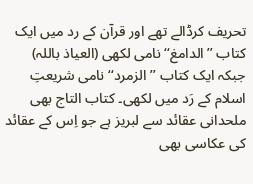تحریف کرڈالے تھے اور قرآن کے رد میں ایک کتاب ’’الدامغ‘‘ نامی لکھی (العیاذ باللہ) جبکہ ایک کتاب ’’الزمرد‘‘ نامی شریعتِ اسلام کے رَد میں لکھی۔ کتاب التاج بھی ملحدانی عقائد سے لبریز ہے جو اِس کے عقائد کی عکاسی بھی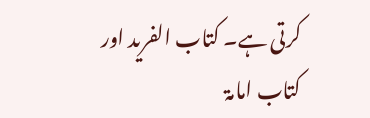کرتی ہے۔ کتاب الفرید اور کتاب امامۃ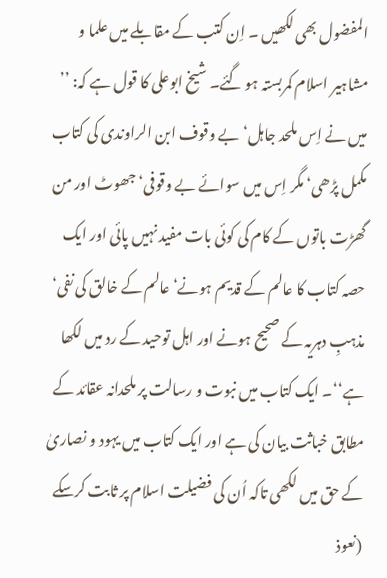المفضول بھی لکھیں ۔ اِن کتب کے مقابلے میں علما و مشاہیر اسلام کمربستہ ہو گئے۔ شیخ ابوعلی کا قول ہے کہ: ’’ میں نے اِس ملحد جاہل‘ بے وقوف ابن الراوندی کی کتاب مکمل پڑھی‘ مگر اِس میں سوائے بے وقوفی‘ جھوٹ اور من گھڑت باتوں کے کام کی کوئی بات مفید نہیں پائی اور ایک حصہ کتاب کا عالم کے قدیم ہونے‘ عالم کے خالق کی نفی‘ مذہبِ دہریہ کے صحیح ہونے اور اہل توحید کے رد میں لکھا ہے‘‘۔ ایک کتاب میں نبوت و رسالت پر ملحدانہ عقائد کے مطابق خباثت بیان کی ہے اور ایک کتاب میں یہود و نصاریٰ کے حق میں لکھی تاکہ اُن کی فضیلت اسلام پر ثابت کرسکے (نعوذ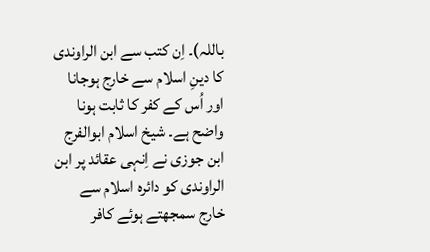باللہ)۔ اِن کتب سے ابن الراوندی کا دینِ اسلام سے خارج ہوجانا اور اُس کے کفر کا ثابت ہونا واضح ہے۔ شیخ اسلام ابوالفرج ابن جوزی نے اِنہی عقائد پر ابن الراوندی کو دائرہ اسلام سے خارج سمجھتے ہوئے کافر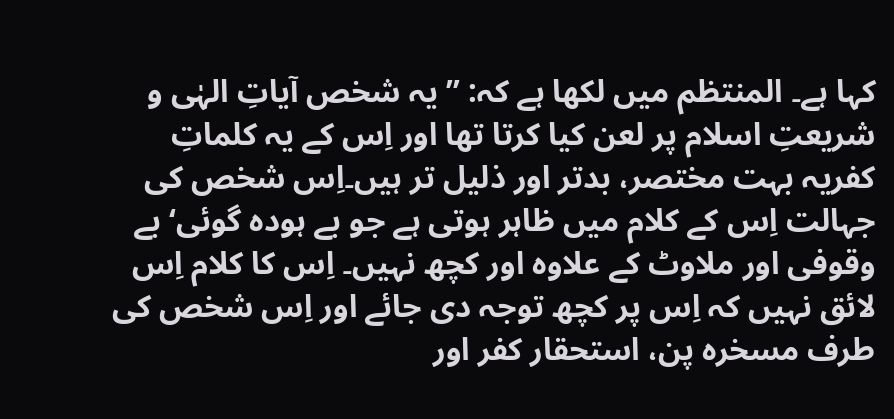کہا ہے۔ المنتظم میں لکھا ہے کہ: ’’یہ شخص آیاتِ الہٰی و شریعتِ اسلام پر لعن کیا کرتا تھا اور اِس کے یہ کلماتِ کفریہ بہت مختصر، بدتر اور ذلیل تر ہیں۔اِس شخص کی جہالت اِس کے کلام میں ظاہر ہوتی ہے جو بے ہودہ گوئی‘ بے وقوفی اور ملاوٹ کے علاوہ اور کچھ نہیں۔ اِس کا کلام اِس لائق نہیں کہ اِس پر کچھ توجہ دی جائے اور اِس شخص کی طرف مسخرہ پن، استحقار کفر اور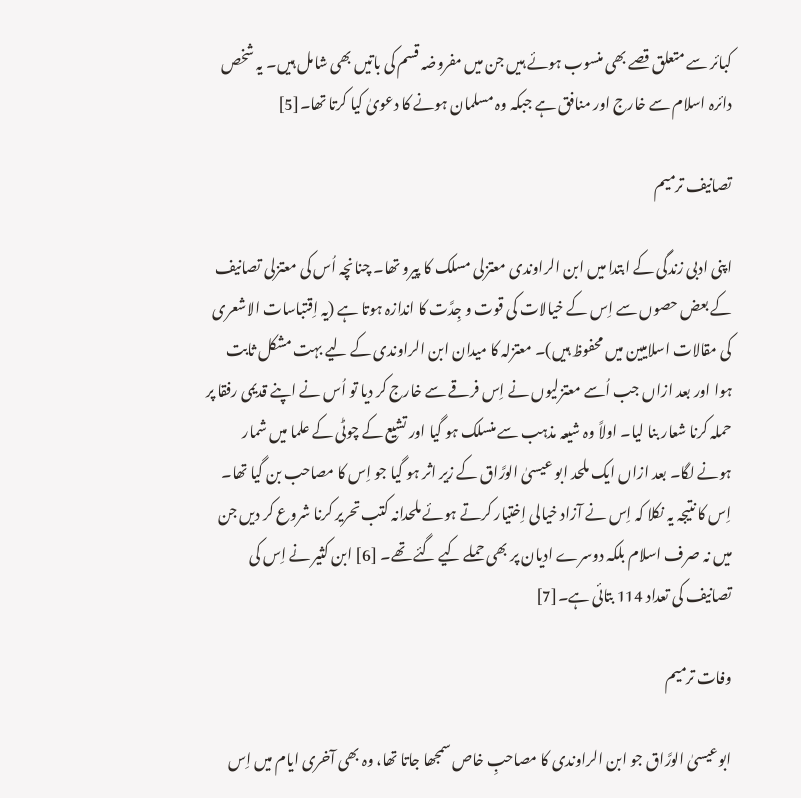کبائر سے متعلق قصے بھی منسوب ہوئے ہیں جن میں مفروضہ قسم کی باتیں بھی شامل ہیں۔ یہ شخص دائرہ اسلام سے خارج اور منافق ہے جبکہ وہ مسلمان ہونے کا دعویٰ کیا کرتا تھا۔[5]

تصانیف ترمیم

اپنی ادبی زندگی کے ابتدا میں ابن الراوندی معتزلی مسلک کا پیرو تھا۔ چنانچہ اُس کی معتزلی تصانیف کے بعض حصوں سے اِس کے خیالات کی قوت و جِدَّت کا اندازہ ہوتا ہے (یہ اِقتباسات الاشعری کی مقالات اسلامیین میں محفوظ ہیں)۔ معتزلہ کا میدان ابن الراوندی کے لیے بہت مشکل ثابت ہوا اور بعد ازاں جب اُسے معتزلیوں نے اِس فرقے سے خارج کر دیا تو اُس نے اپنے قدیمی رفقا پر حملہ کرنا شعار بنا لیا۔ اولاً وہ شیعہ مذہب سے منسلک ہو گیا اور تشیع کے چوٹی کے علما میں شمار ہونے لگا۔ بعد ازاں ایک ملحد ابو عیسیٰ الورَّاق کے زیر اثر ہو گیا جو اِس کا مصاحب بن گیا تھا۔ اِس کا نتیجہ یہ نکلا کہ اِس نے آزاد خیالی اِختیار کرتے ہوئے ملحدانہ کتب تحریر کرنا شروع کر دیں جن میں نہ صرف اسلام بلکہ دوسرے ادیان پر بھی حملے کیے گئے تھے۔ [6] ابن کثیر نے اِس کی تصانیف کی تعداد 114 بتائی ہے۔[7]

وفات ترمیم

ابوعیسیٰ الورَّاق جو ابن الراوندی کا مصاحبِ خاص سمجھا جاتا تھا، وہ بھی آخری ایام میں اِس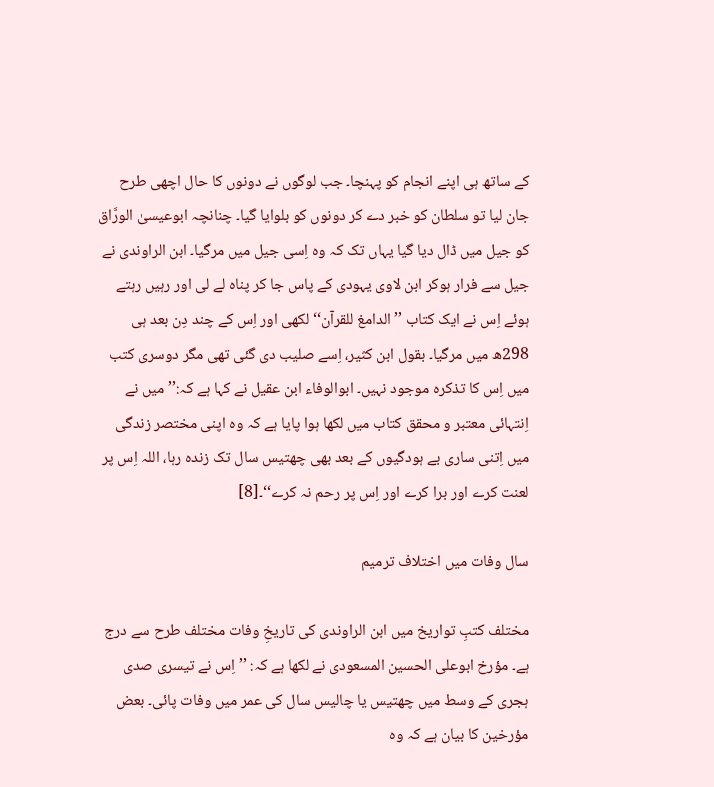کے ساتھ ہی اپنے انجام کو پہنچا۔ جب لوگوں نے دونوں کا حال اچھی طرح جان لیا تو سلطان کو خبر دے کر دونوں کو بلوایا گیا۔ چنانچہ ابوعیسیٰ الورَّاق کو جیل میں ڈال دیا گیا یہاں تک کہ وہ اِسی جیل میں مرگیا۔ ابن الراوندی نے جیل سے فرار ہوکر ابن لاوی یہودی کے پاس جا کر پناہ لے لی اور رہیں رہتے ہوئے اِس نے ایک کتاب ’’ الدامغ للقرآن‘‘ لکھی اور اِس کے چند دِن بعد ہی 298ھ میں مرگیا۔ بقول ابن کثیر، اِسے صلیب دی گئی تھی مگر دوسری کتب میں اِس کا تذکرہ موجود نہیں۔ ابوالوفاء ابن عقیل نے کہا ہے کہ:’’ میں نے اِنتہائی معتبر و محقق کتاب میں لکھا ہوا پایا ہے کہ وہ اپنی مختصر زندگی میں اِتنی ساری بے ہودگیوں کے بعد بھی چھتیس سال تک زندہ رہا، اللہ اِس پر لعنت کرے اور برا کرے اور اِس پر رحم نہ کرے‘‘۔[8]

سال وفات میں اختلاف ترمیم

مختلف کتبِ تواریخ میں ابن الراوندی کی تاریخِ وفات مختلف طرح سے درج ہے۔ مؤرخ ابوعلی الحسین المسعودی نے لکھا ہے کہ: ’’ اِس نے تیسری صدی ہجری کے وسط میں چھتیس یا چالیس سال کی عمر میں وفات پائی۔ بعض مؤرخین کا بیان ہے کہ وہ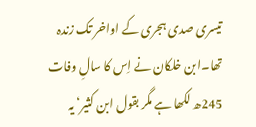تیسری صدی ہجری کے اواخر تک زندہ تھا۔ابن خلکان نے اِس کا سالِ وفات 245ھ لکھا ہے مگر بقول ابن کثیر‘ یہ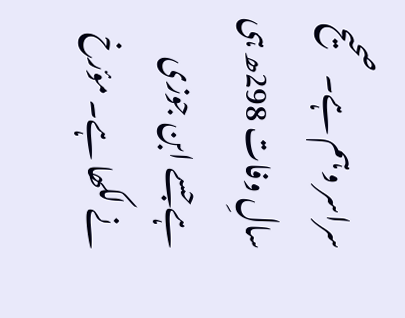سراسر وہم ہے۔ صحیح سالِ وفات 298ھ ہی ہے جسے ابن جوزی نے لکھا ہے۔ مؤرخ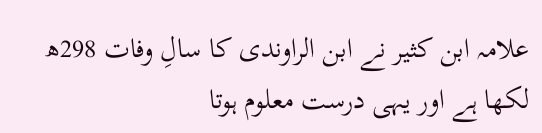علامہ ابن کثیر نے ابن الراوندی کا سالِ وفات 298ھ لکھا ہے اور یہی درست معلوم ہوتا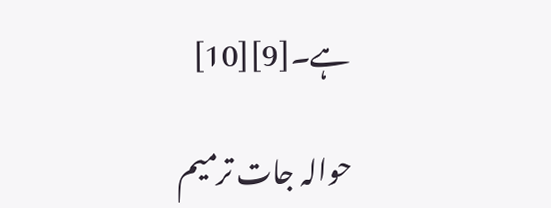ہے۔[9][10]

حوالہ جات ترمیم